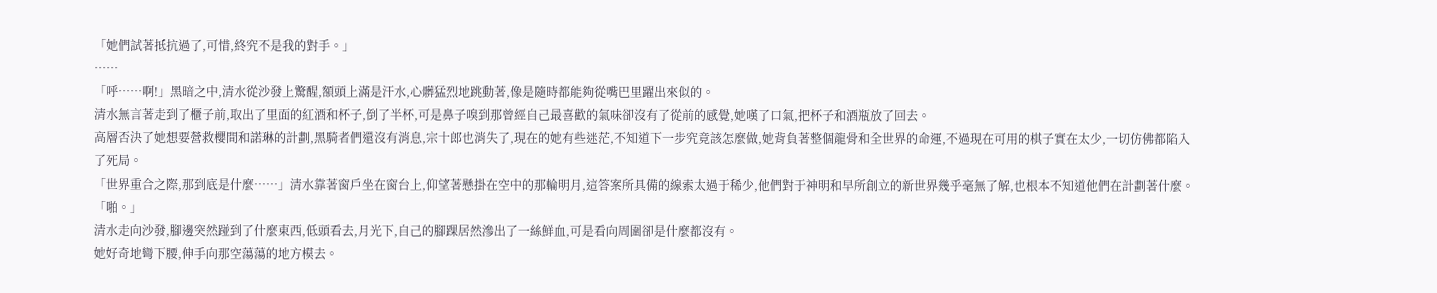「她們試著抵抗過了,可惜,終究不是我的對手。」
……
「呼……啊!」黑暗之中,清水從沙發上驚醒,額頭上滿是汗水,心髒猛烈地跳動著,像是隨時都能夠從嘴巴里躍出來似的。
清水無言著走到了櫃子前,取出了里面的紅酒和杯子,倒了半杯,可是鼻子嗅到那曾經自己最喜歡的氣味卻沒有了從前的感覺,她嘆了口氣,把杯子和酒瓶放了回去。
高層否決了她想要營救櫻間和諾琳的計劃,黑騎者們還沒有消息,宗十郎也消失了,現在的她有些迷茫,不知道下一步究竟該怎麼做,她背負著整個龍骨和全世界的命運,不過現在可用的棋子實在太少,一切仿佛都陷入了死局。
「世界重合之際,那到底是什麼……」清水靠著窗戶坐在窗台上,仰望著懸掛在空中的那輪明月,這答案所具備的線索太過于稀少,他們對于神明和早所創立的新世界幾乎毫無了解,也根本不知道他們在計劃著什麼。
「啪。」
清水走向沙發,腳邊突然踫到了什麼東西,低頭看去,月光下,自己的腳踝居然滲出了一絲鮮血,可是看向周圍卻是什麼都沒有。
她好奇地彎下腰,伸手向那空蕩蕩的地方模去。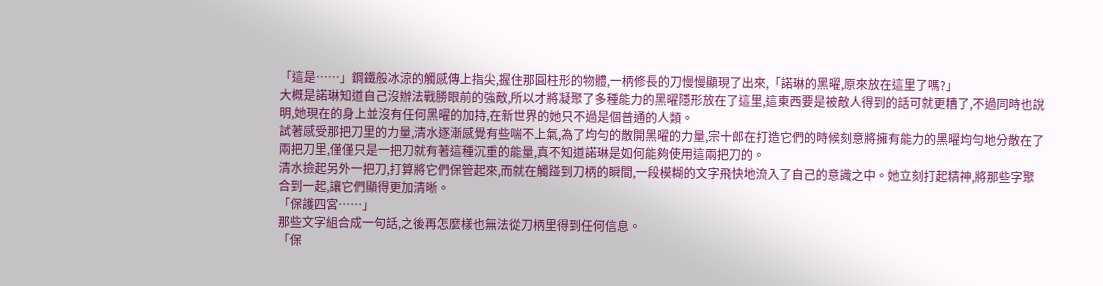「這是……」鋼鐵般冰涼的觸感傳上指尖,握住那圓柱形的物體,一柄修長的刀慢慢顯現了出來,「諾琳的黑曜,原來放在這里了嗎?」
大概是諾琳知道自己沒辦法戰勝眼前的強敵,所以才將凝聚了多種能力的黑曜隱形放在了這里,這東西要是被敵人得到的話可就更糟了,不過同時也說明,她現在的身上並沒有任何黑曜的加持,在新世界的她只不過是個普通的人類。
試著感受那把刀里的力量,清水逐漸感覺有些喘不上氣,為了均勻的散開黑曜的力量,宗十郎在打造它們的時候刻意將擁有能力的黑曜均勻地分散在了兩把刀里,僅僅只是一把刀就有著這種沉重的能量,真不知道諾琳是如何能夠使用這兩把刀的。
清水撿起另外一把刀,打算將它們保管起來,而就在觸踫到刀柄的瞬間,一段模糊的文字飛快地流入了自己的意識之中。她立刻打起精神,將那些字聚合到一起,讓它們顯得更加清晰。
「保護四宮……」
那些文字組合成一句話,之後再怎麼樣也無法從刀柄里得到任何信息。
「保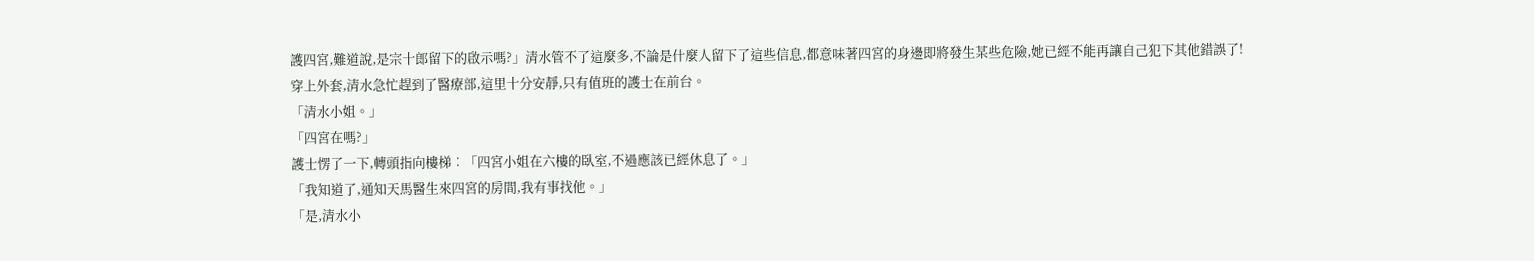護四宮,難道說,是宗十郎留下的啟示嗎?」清水管不了這麼多,不論是什麼人留下了這些信息,都意味著四宮的身邊即將發生某些危險,她已經不能再讓自己犯下其他錯誤了!
穿上外套,清水急忙趕到了醫療部,這里十分安靜,只有值班的護士在前台。
「清水小姐。」
「四宮在嗎?」
護士愣了一下,轉頭指向樓梯︰「四宮小姐在六樓的臥室,不過應該已經休息了。」
「我知道了,通知天馬醫生來四宮的房間,我有事找他。」
「是,清水小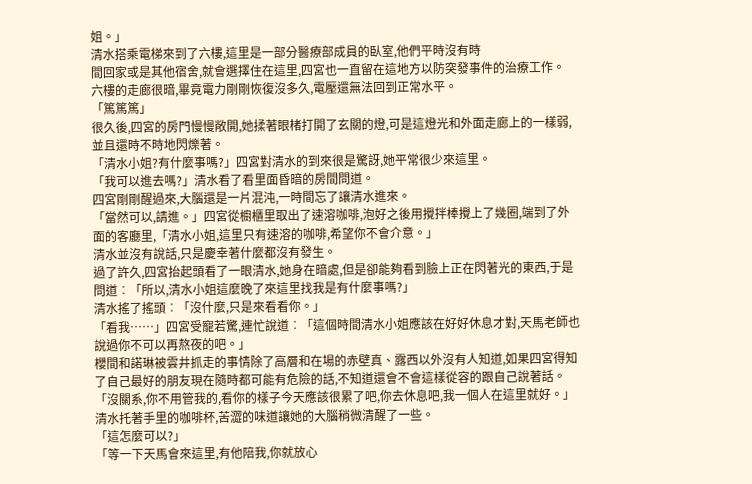姐。」
清水搭乘電梯來到了六樓,這里是一部分醫療部成員的臥室,他們平時沒有時
間回家或是其他宿舍,就會選擇住在這里,四宮也一直留在這地方以防突發事件的治療工作。
六樓的走廊很暗,畢竟電力剛剛恢復沒多久,電壓還無法回到正常水平。
「篤篤篤」
很久後,四宮的房門慢慢敞開,她揉著眼楮打開了玄關的燈,可是這燈光和外面走廊上的一樣弱,並且還時不時地閃爍著。
「清水小姐?有什麼事嗎?」四宮對清水的到來很是驚訝,她平常很少來這里。
「我可以進去嗎?」清水看了看里面昏暗的房間問道。
四宮剛剛醒過來,大腦還是一片混沌,一時間忘了讓清水進來。
「當然可以,請進。」四宮從櫥櫃里取出了速溶咖啡,泡好之後用攪拌棒攪上了幾圈,端到了外面的客廳里,「清水小姐,這里只有速溶的咖啡,希望你不會介意。」
清水並沒有說話,只是慶幸著什麼都沒有發生。
過了許久,四宮抬起頭看了一眼清水,她身在暗處,但是卻能夠看到臉上正在閃著光的東西,于是問道︰「所以,清水小姐這麼晚了來這里找我是有什麼事嗎?」
清水搖了搖頭︰「沒什麼,只是來看看你。」
「看我……」四宮受寵若驚,連忙說道︰「這個時間清水小姐應該在好好休息才對,天馬老師也說過你不可以再熬夜的吧。」
櫻間和諾琳被雲井抓走的事情除了高層和在場的赤壁真、露西以外沒有人知道,如果四宮得知了自己最好的朋友現在隨時都可能有危險的話,不知道還會不會這樣從容的跟自己說著話。
「沒關系,你不用管我的,看你的樣子今天應該很累了吧,你去休息吧,我一個人在這里就好。」清水托著手里的咖啡杯,苦澀的味道讓她的大腦稍微清醒了一些。
「這怎麼可以?」
「等一下天馬會來這里,有他陪我,你就放心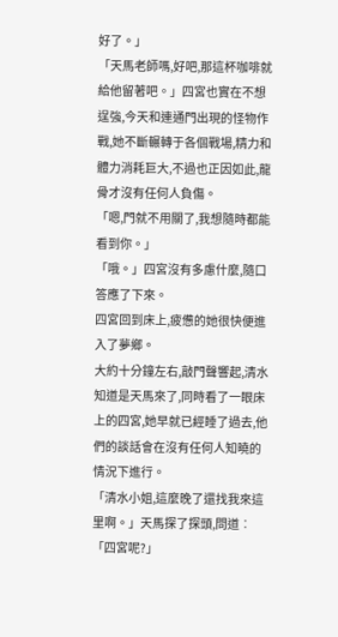好了。」
「天馬老師嗎,好吧,那這杯咖啡就給他留著吧。」四宮也實在不想逞強,今天和連通門出現的怪物作戰,她不斷輾轉于各個戰場,精力和體力消耗巨大,不過也正因如此,龍骨才沒有任何人負傷。
「嗯,門就不用關了,我想隨時都能看到你。」
「哦。」四宮沒有多慮什麼,隨口答應了下來。
四宮回到床上,疲憊的她很快便進入了夢鄉。
大約十分鐘左右,敲門聲響起,清水知道是天馬來了,同時看了一眼床上的四宮,她早就已經睡了過去,他們的談話會在沒有任何人知曉的情況下進行。
「清水小姐,這麼晚了還找我來這里啊。」天馬探了探頭,問道︰「四宮呢?」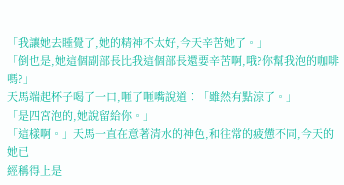「我讓她去睡覺了,她的精神不太好,今天辛苦她了。」
「倒也是,她這個副部長比我這個部長還要辛苦啊,哦?你幫我泡的咖啡嗎?」
天馬端起杯子喝了一口,咂了咂嘴說道︰「雖然有點涼了。」
「是四宮泡的,她說留給你。」
「這樣啊。」天馬一直在意著清水的神色,和往常的疲憊不同,今天的她已
經稱得上是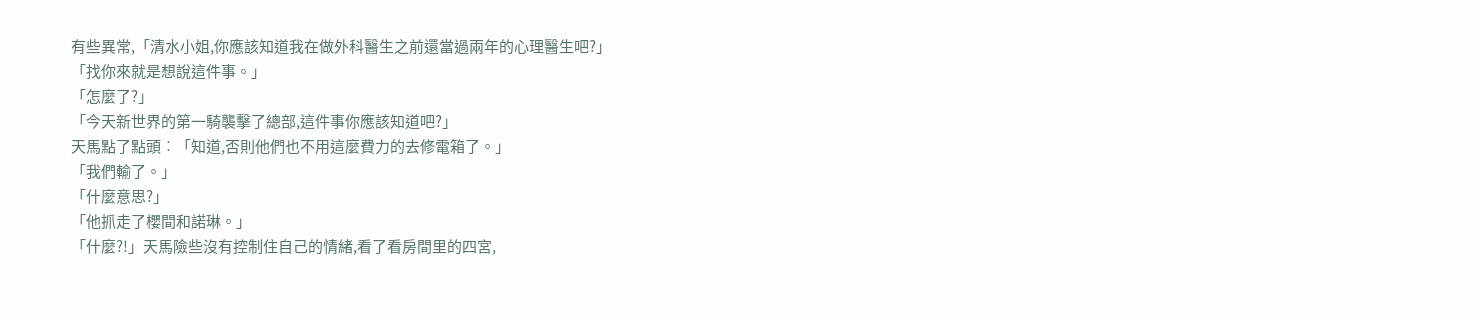有些異常,「清水小姐,你應該知道我在做外科醫生之前還當過兩年的心理醫生吧?」
「找你來就是想說這件事。」
「怎麼了?」
「今天新世界的第一騎襲擊了總部,這件事你應該知道吧?」
天馬點了點頭︰「知道,否則他們也不用這麼費力的去修電箱了。」
「我們輸了。」
「什麼意思?」
「他抓走了櫻間和諾琳。」
「什麼?!」天馬險些沒有控制住自己的情緒,看了看房間里的四宮,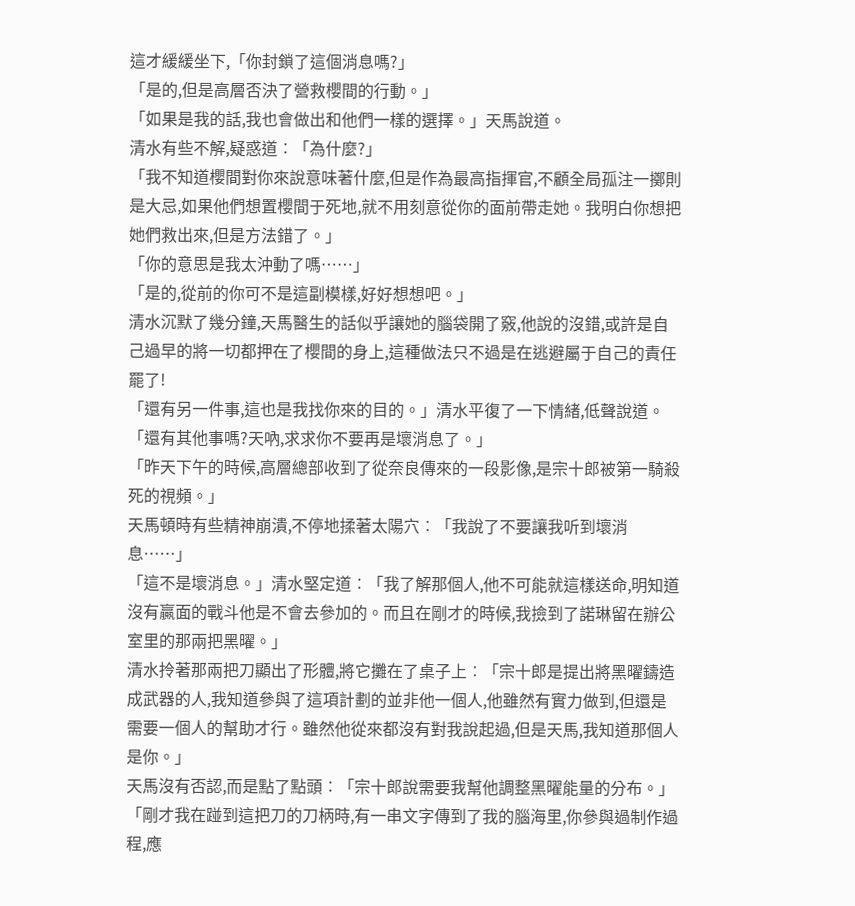這才緩緩坐下,「你封鎖了這個消息嗎?」
「是的,但是高層否決了營救櫻間的行動。」
「如果是我的話,我也會做出和他們一樣的選擇。」天馬說道。
清水有些不解,疑惑道︰「為什麼?」
「我不知道櫻間對你來說意味著什麼,但是作為最高指揮官,不顧全局孤注一擲則是大忌,如果他們想置櫻間于死地,就不用刻意從你的面前帶走她。我明白你想把她們救出來,但是方法錯了。」
「你的意思是我太沖動了嗎……」
「是的,從前的你可不是這副模樣,好好想想吧。」
清水沉默了幾分鐘,天馬醫生的話似乎讓她的腦袋開了竅,他說的沒錯,或許是自己過早的將一切都押在了櫻間的身上,這種做法只不過是在逃避屬于自己的責任罷了!
「還有另一件事,這也是我找你來的目的。」清水平復了一下情緒,低聲說道。
「還有其他事嗎?天吶,求求你不要再是壞消息了。」
「昨天下午的時候,高層總部收到了從奈良傳來的一段影像,是宗十郎被第一騎殺死的視頻。」
天馬頓時有些精神崩潰,不停地揉著太陽穴︰「我說了不要讓我听到壞消息……」
「這不是壞消息。」清水堅定道︰「我了解那個人,他不可能就這樣送命,明知道沒有贏面的戰斗他是不會去參加的。而且在剛才的時候,我撿到了諾琳留在辦公室里的那兩把黑曜。」
清水拎著那兩把刀顯出了形體,將它攤在了桌子上︰「宗十郎是提出將黑曜鑄造成武器的人,我知道參與了這項計劃的並非他一個人,他雖然有實力做到,但還是需要一個人的幫助才行。雖然他從來都沒有對我說起過,但是天馬,我知道那個人是你。」
天馬沒有否認,而是點了點頭︰「宗十郎說需要我幫他調整黑曜能量的分布。」
「剛才我在踫到這把刀的刀柄時,有一串文字傳到了我的腦海里,你參與過制作過程,應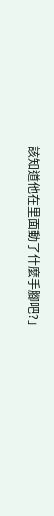該知道他在里面動了什麼手腳吧?」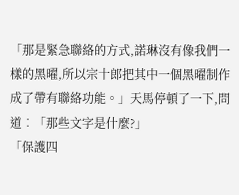「那是緊急聯絡的方式,諾琳沒有像我們一樣的黑曜,所以宗十郎把其中一個黑曜制作成了帶有聯絡功能。」天馬停頓了一下,問道︰「那些文字是什麼?」
「保護四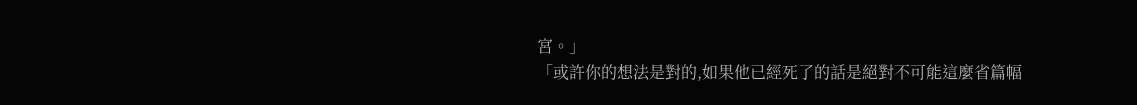宮。」
「或許你的想法是對的,如果他已經死了的話是絕對不可能這麼省篇幅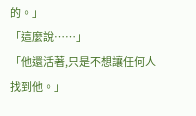的。」
「這麼說……」
「他還活著,只是不想讓任何人找到他。」